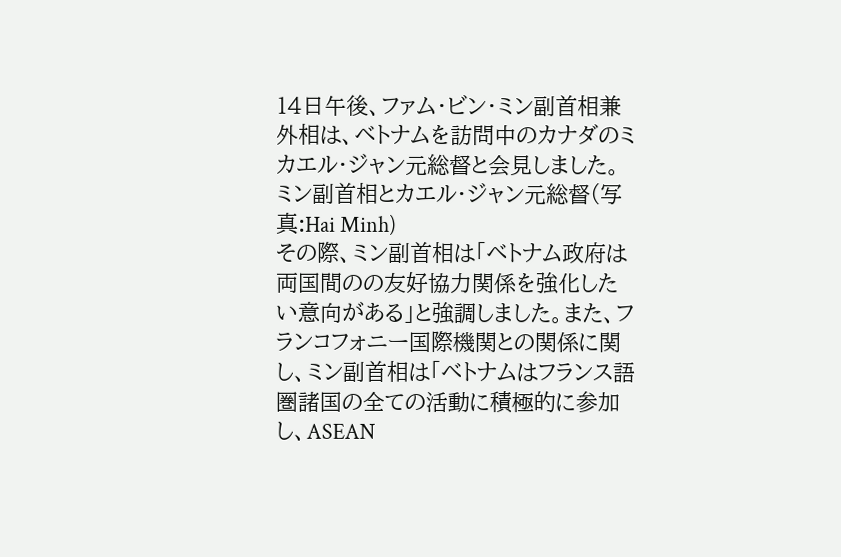14日午後、ファム・ビン・ミン副首相兼外相は、ベトナムを訪問中のカナダのミカエル・ジャン元総督と会見しました。
ミン副首相とカエル・ジャン元総督(写真:Hai Minh)
その際、ミン副首相は「ベトナム政府は両国間のの友好協力関係を強化したい意向がある」と強調しました。また、フランコフォニー国際機関との関係に関し、ミン副首相は「ベトナムはフランス語圏諸国の全ての活動に積極的に参加し、ASEAN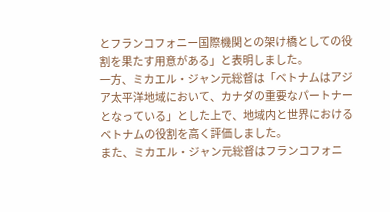とフランコフォニー国際機関との架け橋としての役割を果たす用意がある」と表明しました。
一方、ミカエル・ジャン元総督は「ベトナムはアジア太平洋地域において、カナダの重要なパートナーとなっている」とした上で、地域内と世界におけるベトナムの役割を高く評価しました。
また、ミカエル・ジャン元総督はフランコフォニ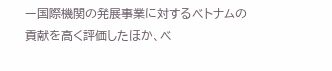ー国際機関の発展事業に対するベトナムの貢献を高く評価したほか、ベ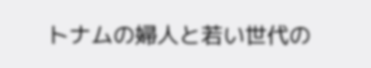トナムの婦人と若い世代の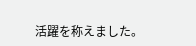活躍を称えました。